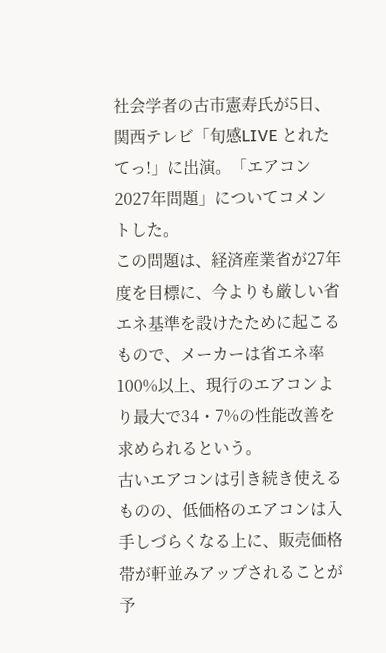社会学者の古市憲寿氏が5日、関西テレビ「旬感LIVE とれたてっ!」に出演。「エアコン2027年問題」についてコメントした。
この問題は、経済産業省が27年度を目標に、今よりも厳しい省エネ基準を設けたために起こるもので、メーカーは省エネ率100%以上、現行のエアコンより最大で34・7%の性能改善を求められるという。
古いエアコンは引き続き使えるものの、低価格のエアコンは入手しづらくなる上に、販売価格帯が軒並みアップされることが予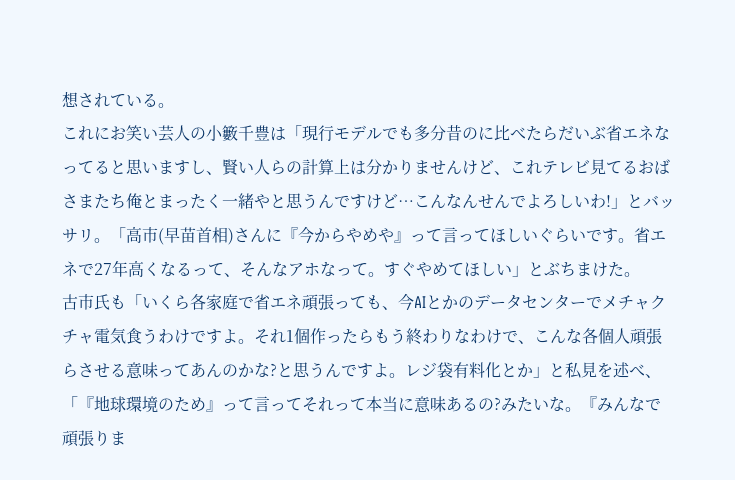想されている。
これにお笑い芸人の小籔千豊は「現行モデルでも多分昔のに比べたらだいぶ省エネなってると思いますし、賢い人らの計算上は分かりませんけど、これテレビ見てるおばさまたち俺とまったく一緒やと思うんですけど…こんなんせんでよろしいわ!」とバッサリ。「高市(早苗首相)さんに『今からやめや』って言ってほしいぐらいです。省エネで27年高くなるって、そんなアホなって。すぐやめてほしい」とぶちまけた。
古市氏も「いくら各家庭で省エネ頑張っても、今AIとかのデータセンターでメチャクチャ電気食うわけですよ。それ1個作ったらもう終わりなわけで、こんな各個人頑張らさせる意味ってあんのかな?と思うんですよ。レジ袋有料化とか」と私見を述べ、「『地球環境のため』って言ってそれって本当に意味あるの?みたいな。『みんなで頑張りま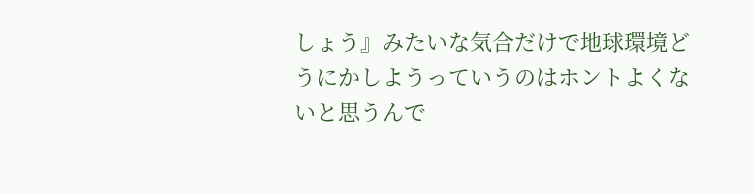しょう』みたいな気合だけで地球環境どうにかしようっていうのはホントよくないと思うんで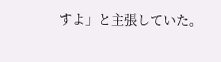すよ」と主張していた。